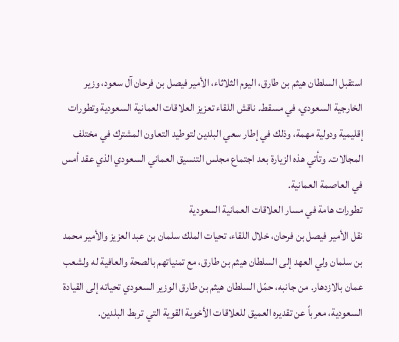استقبل السلطان هيثم بن طارق، اليوم الثلاثاء، الأمير فيصل بن فرحان آل سعود، وزير الخارجية السعودي، في مسقط. ناقش اللقاء تعزيز العلاقات العمانية السعودية وتطورات إقليمية ودولية مهمة، وذلك في إطار سعي البلدين لتوطيد التعاون المشترك في مختلف المجالات. وتأتي هذه الزيارة بعد اجتماع مجلس التنسيق العماني السعودي الذي عقد أمس في العاصمة العمانية.
تطورات هامة في مسار العلاقات العمانية السعودية
نقل الأمير فيصل بن فرحان، خلال اللقاء، تحيات الملك سلمان بن عبد العزيز والأمير محمد بن سلمان ولي العهد إلى السلطان هيثم بن طارق، مع تمنياتهم بالصحة والعافية له ولشعب عمان بالازدهار. من جانبه، حمّل السلطان هيثم بن طارق الوزير السعودي تحياته إلى القيادة السعودية، معرباً عن تقديره العميق للعلاقات الأخوية القوية التي تربط البلدين.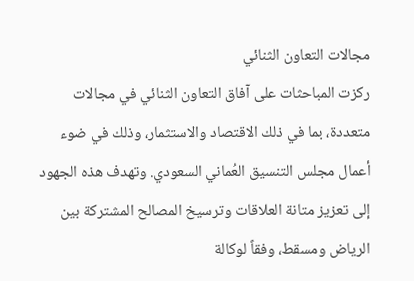مجالات التعاون الثنائي
ركزت المباحثات على آفاق التعاون الثنائي في مجالات متعددة، بما في ذلك الاقتصاد والاستثمار، وذلك في ضوء أعمال مجلس التنسيق العُماني السعودي. وتهدف هذه الجهود إلى تعزيز متانة العلاقات وترسيخ المصالح المشتركة بين الرياض ومسقط، وفقاً لوكالة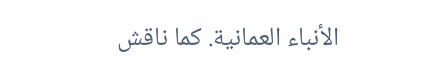الأنباء العمانية. كما ناقش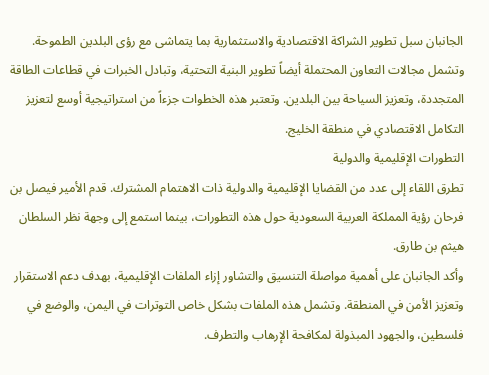الجانبان سبل تطوير الشراكة الاقتصادية والاستثمارية بما يتماشى مع رؤى البلدين الطموحة.
وتشمل مجالات التعاون المحتملة أيضاً تطوير البنية التحتية، وتبادل الخبرات في قطاعات الطاقة المتجددة، وتعزيز السياحة بين البلدين. وتعتبر هذه الخطوات جزءاً من استراتيجية أوسع لتعزيز التكامل الاقتصادي في منطقة الخليج.
التطورات الإقليمية والدولية
تطرق اللقاء إلى عدد من القضايا الإقليمية والدولية ذات الاهتمام المشترك. قدم الأمير فيصل بن فرحان رؤية المملكة العربية السعودية حول هذه التطورات، بينما استمع إلى وجهة نظر السلطان هيثم بن طارق.
وأكد الجانبان على أهمية مواصلة التنسيق والتشاور إزاء الملفات الإقليمية، بهدف دعم الاستقرار وتعزيز الأمن في المنطقة. وتشمل هذه الملفات بشكل خاص التوترات في اليمن، والوضع في فلسطين، والجهود المبذولة لمكافحة الإرهاب والتطرف.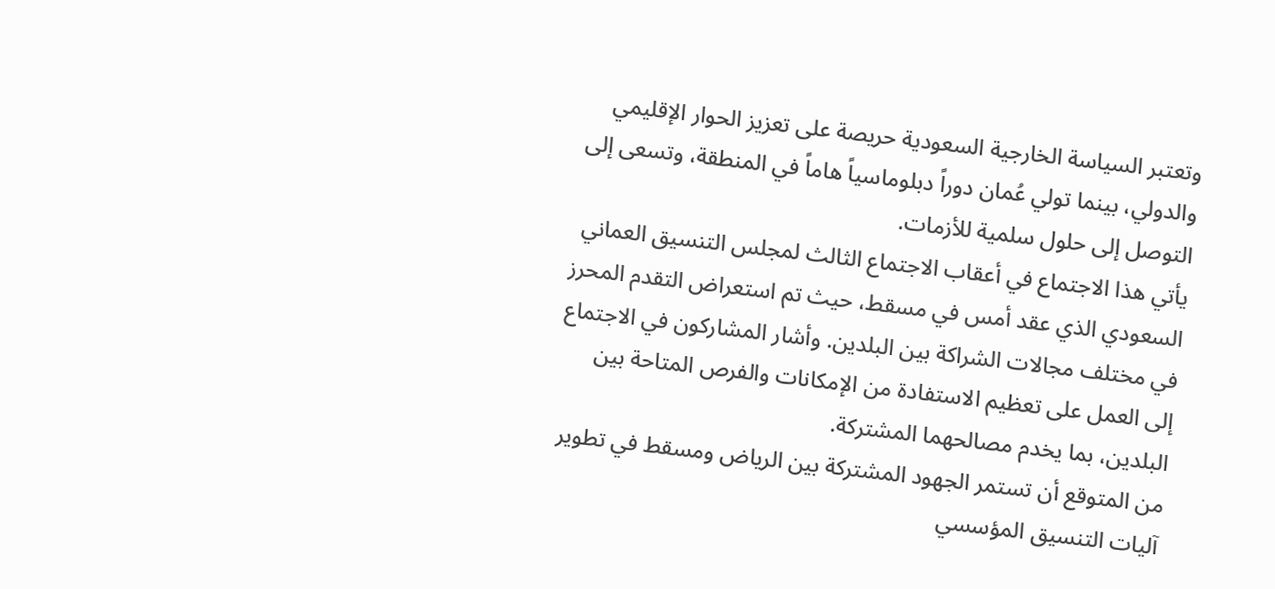وتعتبر السياسة الخارجية السعودية حريصة على تعزيز الحوار الإقليمي والدولي، بينما تولي عُمان دوراً دبلوماسياً هاماً في المنطقة، وتسعى إلى التوصل إلى حلول سلمية للأزمات.
يأتي هذا الاجتماع في أعقاب الاجتماع الثالث لمجلس التنسيق العماني السعودي الذي عقد أمس في مسقط، حيث تم استعراض التقدم المحرز في مختلف مجالات الشراكة بين البلدين. وأشار المشاركون في الاجتماع إلى العمل على تعظيم الاستفادة من الإمكانات والفرص المتاحة بين البلدين، بما يخدم مصالحهما المشتركة.
من المتوقع أن تستمر الجهود المشتركة بين الرياض ومسقط في تطوير آليات التنسيق المؤسسي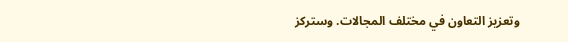وتعزيز التعاون في مختلف المجالات. وستركز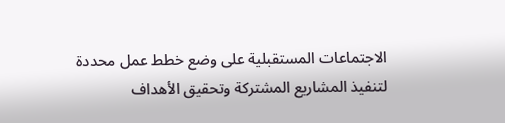الاجتماعات المستقبلية على وضع خطط عمل محددة لتنفيذ المشاريع المشتركة وتحقيق الأهداف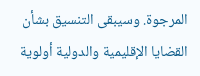المرجوة. وسيبقى التنسيق بشأن القضايا الإقليمية والدولية أولوية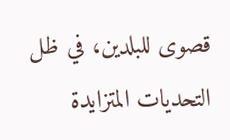قصوى للبلدين، في ظل التحديات المتزايدة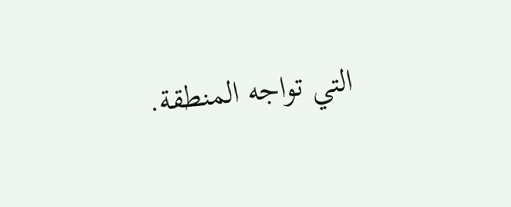التي تواجه المنطقة.